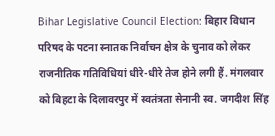Bihar Legislative Council Election: बिहार विधान परिषद के पटना स्नातक निर्वाचन क्षेत्र के चुनाव को लेकर राजनीतिक गतिविधियां धीरे-धीरे तेज होने लगी हैं. मंगलवार को बिहटा के दिलावरपुर में स्वतंत्रता सेनानी स्व. जगदीश सिंह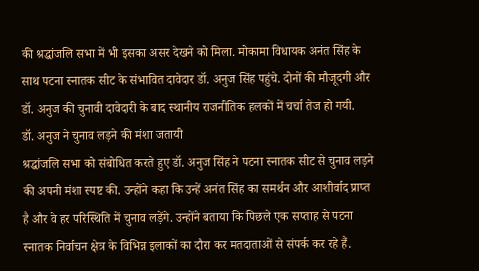की श्रद्धांजलि सभा में भी इसका असर देखने को मिला. मोकामा विधायक अनंत सिंह के साथ पटना स्नातक सीट के संभावित दावेदार डॉ. अनुज सिंह पहुंचे. दोनों की मौजूदगी और डॉ. अनुज की चुनावी दावेदारी के बाद स्थानीय राजनीतिक हलकों में चर्चा तेज हो गयी.
डॉ. अनुज ने चुनाव लड़ने की मंशा जतायी
श्रद्धांजलि सभा को संबोधित करते हुए डॉ. अनुज सिंह ने पटना स्नातक सीट से चुनाव लड़ने की अपनी मंशा स्पष्ट की. उन्होंने कहा कि उन्हें अनंत सिंह का समर्थन और आशीर्वाद प्राप्त है और वे हर परिस्थिति में चुनाव लड़ेंगे. उन्होंने बताया कि पिछले एक सप्ताह से पटना स्नातक निर्वाचन क्षेत्र के विभिन्न इलाकों का दौरा कर मतदाताओं से संपर्क कर रहे हैं.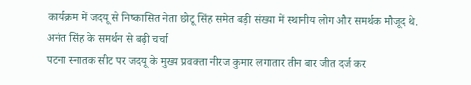कार्यक्रम में जदयू से निष्कासित नेता छोटू सिंह समेत बड़ी संख्या में स्थानीय लोग और समर्थक मौजूद थे.
अनंत सिंह के समर्थन से बढ़ी चर्चा
पटना स्नातक सीट पर जदयू के मुख्य प्रवक्ता नीरज कुमार लगातार तीन बार जीत दर्ज कर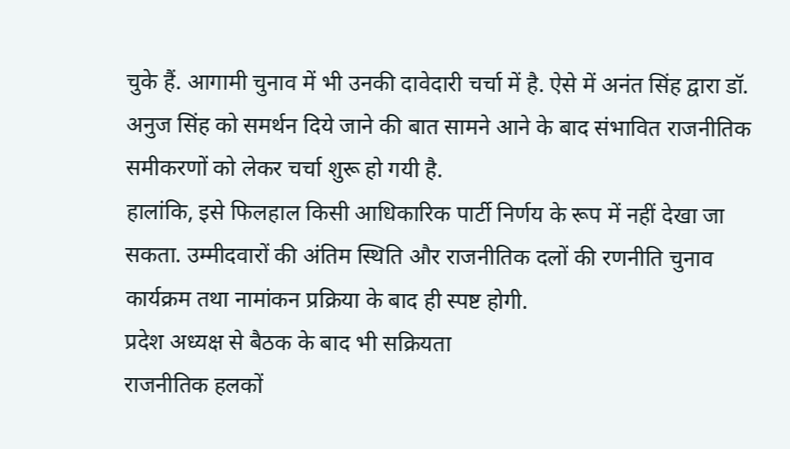चुके हैं. आगामी चुनाव में भी उनकी दावेदारी चर्चा में है. ऐसे में अनंत सिंह द्वारा डॉ. अनुज सिंह को समर्थन दिये जाने की बात सामने आने के बाद संभावित राजनीतिक समीकरणों को लेकर चर्चा शुरू हो गयी है.
हालांकि, इसे फिलहाल किसी आधिकारिक पार्टी निर्णय के रूप में नहीं देखा जा सकता. उम्मीदवारों की अंतिम स्थिति और राजनीतिक दलों की रणनीति चुनाव कार्यक्रम तथा नामांकन प्रक्रिया के बाद ही स्पष्ट होगी.
प्रदेश अध्यक्ष से बैठक के बाद भी सक्रियता
राजनीतिक हलकों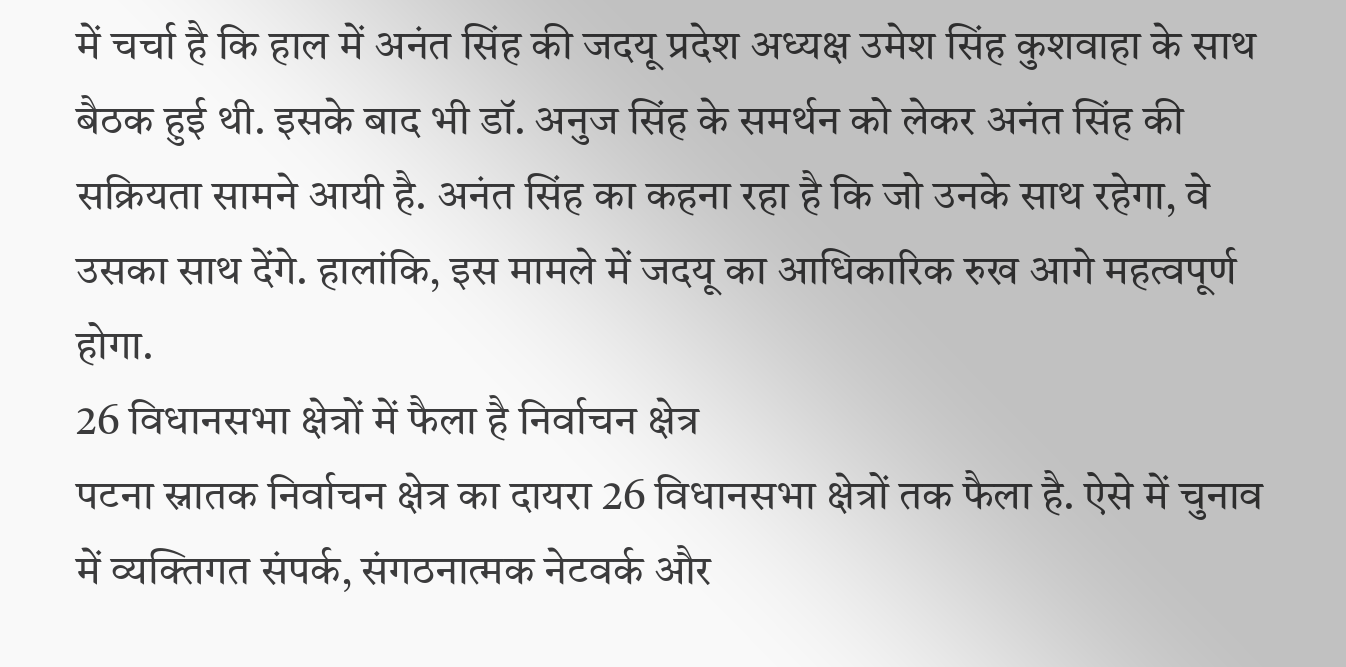में चर्चा है कि हाल में अनंत सिंह की जदयू प्रदेश अध्यक्ष उमेश सिंह कुशवाहा के साथ बैठक हुई थी. इसके बाद भी डॉ. अनुज सिंह के समर्थन को लेकर अनंत सिंह की सक्रियता सामने आयी है. अनंत सिंह का कहना रहा है कि जो उनके साथ रहेगा, वे उसका साथ देंगे. हालांकि, इस मामले में जदयू का आधिकारिक रुख आगे महत्वपूर्ण होगा.
26 विधानसभा क्षेत्रों में फैला है निर्वाचन क्षेत्र
पटना स्नातक निर्वाचन क्षेत्र का दायरा 26 विधानसभा क्षेत्रों तक फैला है. ऐसे में चुनाव में व्यक्तिगत संपर्क, संगठनात्मक नेटवर्क और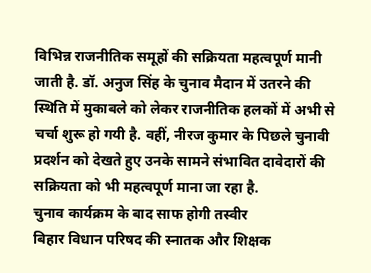विभिन्न राजनीतिक समूहों की सक्रियता महत्वपूर्ण मानी जाती है. डॉ. अनुज सिंह के चुनाव मैदान में उतरने की स्थिति में मुकाबले को लेकर राजनीतिक हलकों में अभी से चर्चा शुरू हो गयी है. वहीं, नीरज कुमार के पिछले चुनावी प्रदर्शन को देखते हुए उनके सामने संभावित दावेदारों की सक्रियता को भी महत्वपूर्ण माना जा रहा है.
चुनाव कार्यक्रम के बाद साफ होगी तस्वीर
बिहार विधान परिषद की स्नातक और शिक्षक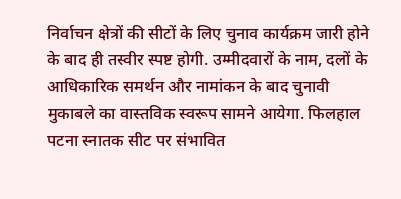निर्वाचन क्षेत्रों की सीटों के लिए चुनाव कार्यक्रम जारी होने के बाद ही तस्वीर स्पष्ट होगी. उम्मीदवारों के नाम, दलों के आधिकारिक समर्थन और नामांकन के बाद चुनावी मुकाबले का वास्तविक स्वरूप सामने आयेगा. फिलहाल पटना स्नातक सीट पर संभावित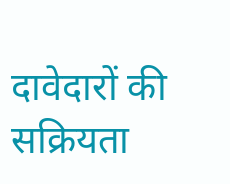दावेदारों की सक्रियता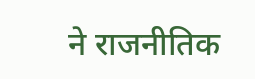ने राजनीतिक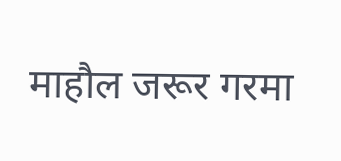माहौल जरूर गरमा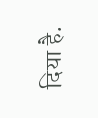दिया है.